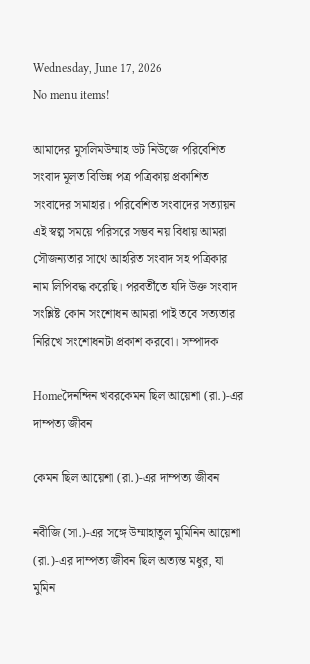Wednesday, June 17, 2026
No menu items!

আমাদের মুসলিমউম্মাহ ডট নিউজে পরিবেশিত সংবাদ মূলত বিভিন্ন পত্র পত্রিকায় প্রকাশিত সংবাদের সমাহার। পরিবেশিত সংবাদের সত্যায়ন এই স্বল্প সময়ে পরিসরে সম্ভব নয় বিধায় আমরা সৌজন্যতার সাথে আহরিত সংবাদ সহ পত্রিকার নাম লিপিবদ্ধ করেছি। পরবর্তীতে যদি উক্ত সংবাদ সংশ্লিষ্ট কোন সংশোধন আমরা পাই তবে সত্যতার নিরিখে সংশোধনটা প্রকাশ করবো। সম্পাদক

Homeদৈনন্দিন খবরকেমন ছিল আয়েশা (রা.)-এর দাম্পত্য জীবন

কেমন ছিল আয়েশা (রা.)-এর দাম্পত্য জীবন

নবীজি (সা.)-এর সঙ্গে উম্মাহাতুল মুমিনিন আয়েশা (রা.)-এর দাম্পত্য জীবন ছিল অত্যন্ত মধুর, যা মুমিন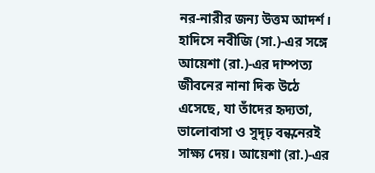নর-নারীর জন্য উত্তম আদর্শ। হাদিসে নবীজি (সা.)-এর সঙ্গে আয়েশা (রা.)-এর দাম্পত্য জীবনের নানা দিক উঠে এসেছে, যা তাঁদের হৃদ্যতা, ভালোবাসা ও সুদৃঢ় বন্ধনেরই সাক্ষ্য দেয়। আয়েশা (রা.)-এর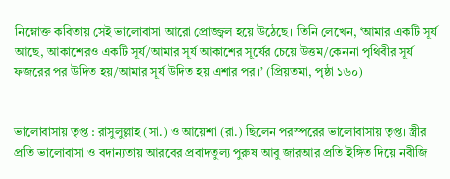নিম্নোক্ত কবিতায় সেই ভালোবাসা আরো প্রোজ্জ্বল হয়ে উঠেছে। তিনি লেখেন, ‘আমার একটি সূর্য আছে, আকাশেরও একটি সূর্য/আমার সূর্য আকাশের সূর্যের চেয়ে উত্তম/কেননা পৃথিবীর সূর্য ফজরের পর উদিত হয়/আমার সূর্য উদিত হয় এশার পর।’ (প্রিয়তমা, পৃষ্ঠা ১৬০)


ভালোবাসায় তৃপ্ত : রাসুলুল্লাহ (সা.) ও আয়েশা (রা.) ছিলেন পরস্পরের ভালোবাসায় তৃপ্ত। স্ত্রীর প্রতি ভালোবাসা ও বদান্যতায় আরবের প্রবাদতুল্য পুরুষ আবু জারআর প্রতি ইঙ্গিত দিয়ে নবীজি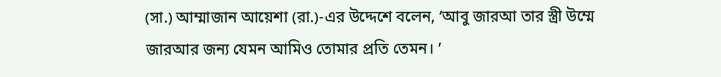(সা.) আম্মাজান আয়েশা (রা.)-এর উদ্দেশে বলেন, ‘আবু জারআ তার স্ত্রী উম্মে জারআর জন্য যেমন আমিও তোমার প্রতি তেমন। ’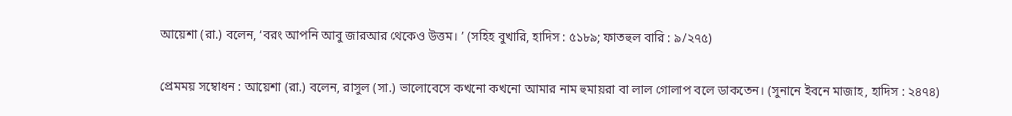আয়েশা (রা.) বলেন, ‘বরং আপনি আবু জারআর থেকেও উত্তম। ’ (সহিহ বুখারি, হাদিস : ৫১৮৯; ফাতহুল বারি : ৯/২৭৫)

প্রেমময় সম্বোধন : আয়েশা (রা.) বলেন, রাসুল (সা.) ভালোবেসে কখনো কখনো আমার নাম হুমায়রা বা লাল গোলাপ বলে ডাকতেন। (সুনানে ইবনে মাজাহ, হাদিস : ২৪৭৪)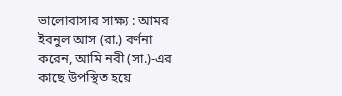ভালোবাসার সাক্ষ্য : আমর ইবনুল আস (রা.) বর্ণনা করেন, আমি নবী (সা.)-এর কাছে উপস্থিত হয়ে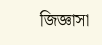জিজ্ঞাসা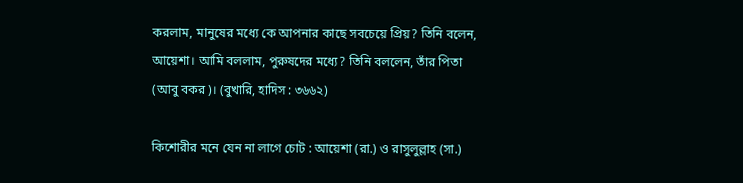করলাম, মানুষের মধ্যে কে আপনার কাছে সবচেয়ে প্রিয়? তিনি বলেন, আয়েশা। আমি বললাম, পুরুষদের মধ্যে? তিনি বললেন, তাঁর পিতা (আবু বকর)। (বুখারি, হাদিস : ৩৬৬২)

কিশোরীর মনে যেন না লাগে চোট : আয়েশা (রা.) ও রাসুলুল্লাহ (সা.)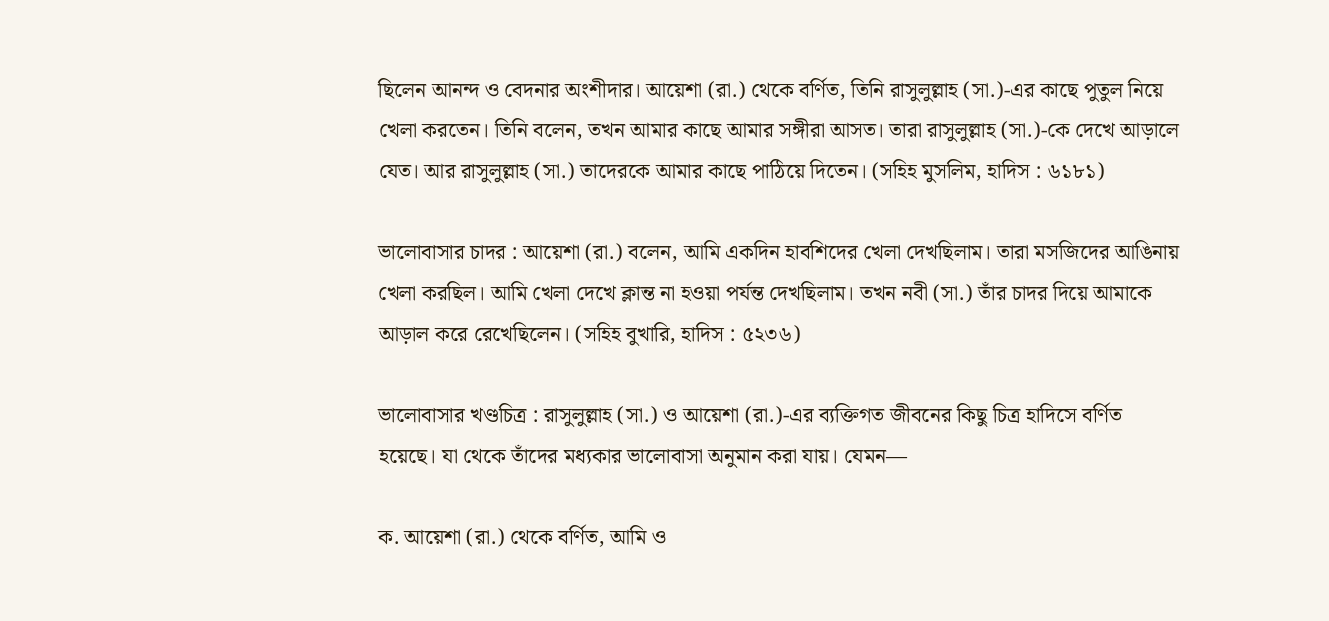ছিলেন আনন্দ ও বেদনার অংশীদার। আয়েশা (রা.) থেকে বর্ণিত, তিনি রাসুলুল্লাহ (সা.)-এর কাছে পুতুল নিয়ে খেলা করতেন। তিনি বলেন, তখন আমার কাছে আমার সঙ্গীরা আসত। তারা রাসুলুল্লাহ (সা.)-কে দেখে আড়ালে যেত। আর রাসুলুল্লাহ (সা.) তাদেরকে আমার কাছে পাঠিয়ে দিতেন। (সহিহ মুসলিম, হাদিস : ৬১৮১)

ভালোবাসার চাদর : আয়েশা (রা.) বলেন, আমি একদিন হাবশিদের খেলা দেখছিলাম। তারা মসজিদের আঙিনায় খেলা করছিল। আমি খেলা দেখে ক্লান্ত না হওয়া পর্যন্ত দেখছিলাম। তখন নবী (সা.) তাঁর চাদর দিয়ে আমাকে আড়াল করে রেখেছিলেন। (সহিহ বুখারি, হাদিস : ৫২৩৬)

ভালোবাসার খণ্ডচিত্র : রাসুলুল্লাহ (সা.) ও আয়েশা (রা.)-এর ব্যক্তিগত জীবনের কিছু চিত্র হাদিসে বর্ণিত হয়েছে। যা থেকে তাঁদের মধ্যকার ভালোবাসা অনুমান করা যায়। যেমন—

ক. আয়েশা (রা.) থেকে বর্ণিত, আমি ও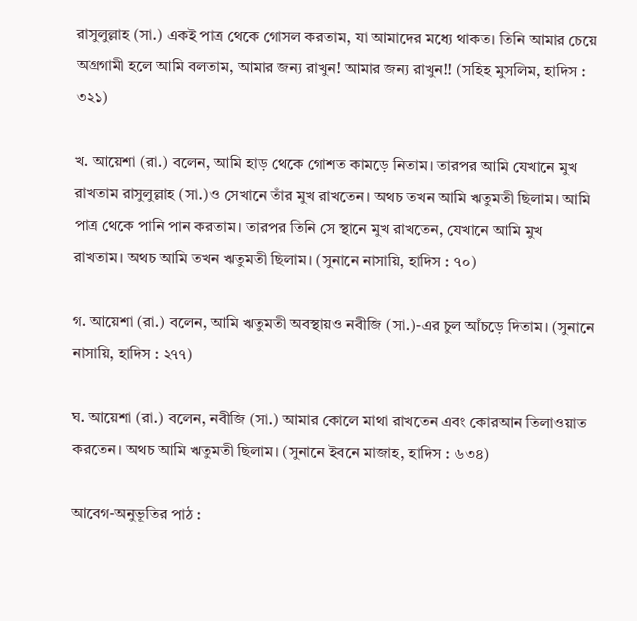রাসুলুল্লাহ (সা.) একই পাত্র থেকে গোসল করতাম, যা আমাদের মধ্যে থাকত। তিনি আমার চেয়ে অগ্রগামী হলে আমি বলতাম, আমার জন্য রাখুন! আমার জন্য রাখুন!! (সহিহ মুসলিম, হাদিস : ৩২১)

খ. আয়েশা (রা.) বলেন, আমি হাড় থেকে গোশত কামড়ে নিতাম। তারপর আমি যেখানে মুখ রাখতাম রাসুলুল্লাহ (সা.)ও সেখানে তাঁর মুখ রাখতেন। অথচ তখন আমি ঋতুমতী ছিলাম। আমি পাত্র থেকে পানি পান করতাম। তারপর তিনি সে স্থানে মুখ রাখতেন, যেখানে আমি মুখ রাখতাম। অথচ আমি তখন ঋতুমতী ছিলাম। (সুনানে নাসায়ি, হাদিস : ৭০)

গ. আয়েশা (রা.) বলেন, আমি ঋতুমতী অবস্থায়ও নবীজি (সা.)-এর চুল আঁচড়ে দিতাম। (সুনানে নাসায়ি, হাদিস : ২৭৭)

ঘ. আয়েশা (রা.) বলেন, নবীজি (সা.) আমার কোলে মাথা রাখতেন এবং কোরআন তিলাওয়াত করতেন। অথচ আমি ঋতুমতী ছিলাম। (সুনানে ইবনে মাজাহ, হাদিস : ৬৩৪)

আবেগ-অনুভূতির পাঠ :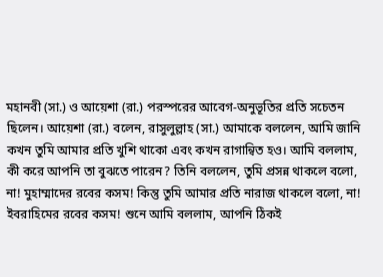মহানবী (সা.) ও আয়েশা (রা.) পরস্পরের আবেগ-অনুভূতির প্রতি সচেতন ছিলেন। আয়েশা (রা.) বলেন, রাসুলুল্লাহ (সা.) আমাকে বললেন, আমি জানি কখন তুমি আমার প্রতি খুশি থাকো এবং কখন রাগান্বিত হও। আমি বললাম, কী করে আপনি তা বুঝতে পারেন? তিনি বললেন, তুমি প্রসন্ন থাকলে বলো, না! মুহাম্মাদের রবের কসম! কিন্তু তুমি আমার প্রতি নারাজ থাকলে বলো, না! ইবরাহিমের রবের কসম! শুনে আমি বললাম, আপনি ঠিকই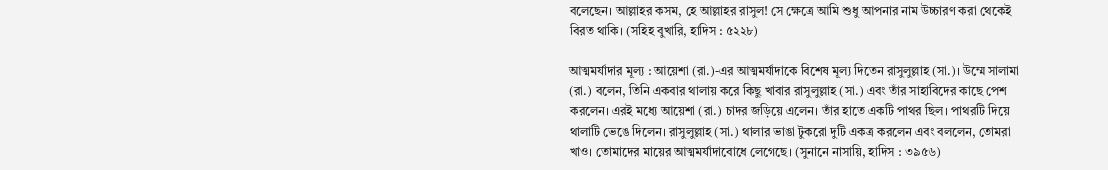বলেছেন। আল্লাহর কসম, হে আল্লাহর রাসুল! সে ক্ষেত্রে আমি শুধু আপনার নাম উচ্চারণ করা থেকেই বিরত থাকি। (সহিহ বুখারি, হাদিস : ৫২২৮)

আত্মমর্যাদার মূল্য : আয়েশা (রা.)-এর আত্মমর্যাদাকে বিশেষ মূল্য দিতেন রাসুলুল্লাহ (সা.)। উম্মে সালামা (রা.) বলেন, তিনি একবার থালায় করে কিছু খাবার রাসুলুল্লাহ (সা.) এবং তাঁর সাহাবিদের কাছে পেশ করলেন। এরই মধ্যে আয়েশা (রা.) চাদর জড়িয়ে এলেন। তাঁর হাতে একটি পাথর ছিল। পাথরটি দিয়ে থালাটি ভেঙে দিলেন। রাসুলুল্লাহ (সা.) থালার ভাঙা টুকরো দুটি একত্র করলেন এবং বললেন, তোমরা খাও। তোমাদের মায়ের আত্মমর্যাদাবোধে লেগেছে। (সুনানে নাসায়ি, হাদিস : ৩৯৫৬)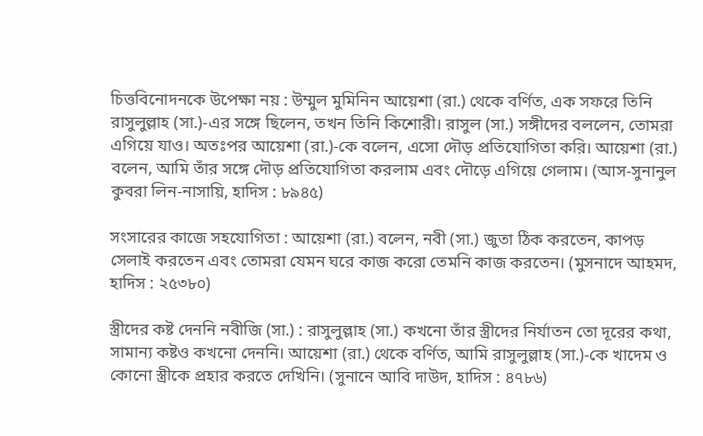চিত্তবিনোদনকে উপেক্ষা নয় : উম্মুল মুমিনিন আয়েশা (রা.) থেকে বর্ণিত, এক সফরে তিনি রাসুলুল্লাহ (সা.)-এর সঙ্গে ছিলেন, তখন তিনি কিশোরী। রাসুল (সা.) সঙ্গীদের বললেন, তোমরা এগিয়ে যাও। অতঃপর আয়েশা (রা.)-কে বলেন, এসো দৌড় প্রতিযোগিতা করি। আয়েশা (রা.) বলেন, আমি তাঁর সঙ্গে দৌড় প্রতিযোগিতা করলাম এবং দৌড়ে এগিয়ে গেলাম। (আস-সুনানুল কুবরা লিন-নাসায়ি, হাদিস : ৮৯৪৫)

সংসারের কাজে সহযোগিতা : আয়েশা (রা.) বলেন, নবী (সা.) জুতা ঠিক করতেন, কাপড় সেলাই করতেন এবং তোমরা যেমন ঘরে কাজ করো তেমনি কাজ করতেন। (মুসনাদে আহমদ, হাদিস : ২৫৩৮০)

স্ত্রীদের কষ্ট দেননি নবীজি (সা.) : রাসুলুল্লাহ (সা.) কখনো তাঁর স্ত্রীদের নির্যাতন তো দূরের কথা, সামান্য কষ্টও কখনো দেননি। আয়েশা (রা.) থেকে বর্ণিত, আমি রাসুলুল্লাহ (সা.)-কে খাদেম ও কোনো স্ত্রীকে প্রহার করতে দেখিনি। (সুনানে আবি দাউদ, হাদিস : ৪৭৮৬)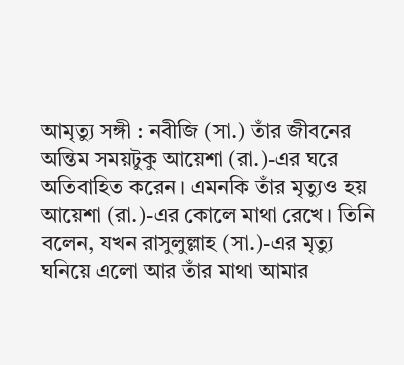আমৃত্যু সঙ্গী : নবীজি (সা.) তাঁর জীবনের অন্তিম সময়টুকু আয়েশা (রা.)-এর ঘরে অতিবাহিত করেন। এমনকি তাঁর মৃত্যুও হয় আয়েশা (রা.)-এর কোলে মাথা রেখে। তিনি বলেন, যখন রাসুলুল্লাহ (সা.)-এর মৃত্যু ঘনিয়ে এলো আর তাঁর মাথা আমার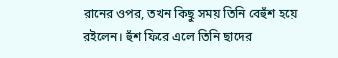রানের ওপর, তখন কিছু সময় তিনি বেহুঁশ হয়ে রইলেন। হুঁশ ফিরে এলে তিনি ছাদের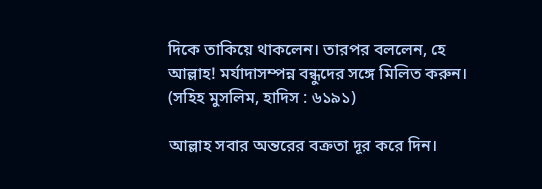দিকে তাকিয়ে থাকলেন। তারপর বললেন, হে আল্লাহ! মর্যাদাসম্পন্ন বন্ধুদের সঙ্গে মিলিত করুন। (সহিহ মুসলিম, হাদিস : ৬১৯১)

আল্লাহ সবার অন্তরের বক্রতা দূর করে দিন।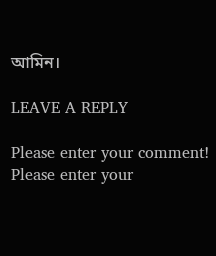আমিন।

LEAVE A REPLY

Please enter your comment!
Please enter your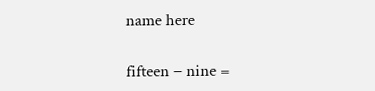name here

fifteen − nine =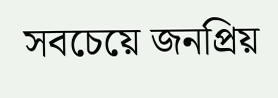সবচেয়ে জনপ্রিয়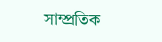সাম্প্রতিক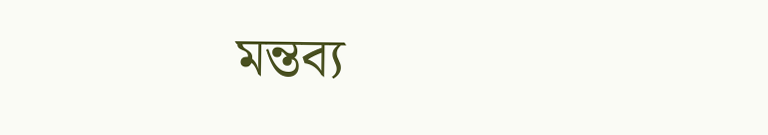মন্তব্য